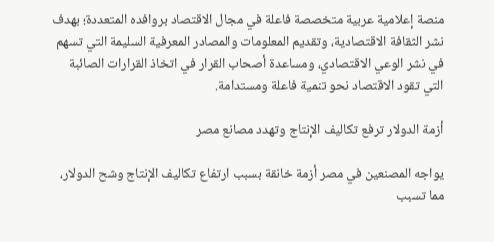منصة إعلامية عربية متخصصة فاعلة في مجال الاقتصاد بروافده المتعددة؛ بهدف نشر الثقافة الاقتصادية، وتقديم المعلومات والمصادر المعرفية السليمة التي تسهم في نشر الوعي الاقتصادي، ومساعدة أصحاب القرار في اتخاذ القرارات الصائبة التي تقود الاقتصاد نحو تنمية فاعلة ومستدامة.

أزمة الدولار ترفع تكاليف الإنتاج وتهدد مصانع مصر

يواجه المصنعين في مصر أزمة خانقة بسبب ارتفاع تكاليف الإنتاج وشح الدولار، مما تسبب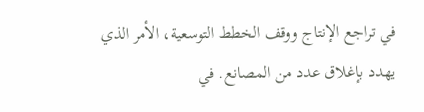في تراجع الإنتاج ووقف الخطط التوسعية، الأمر الذي يهدد بإغلاق عدد من المصانع. في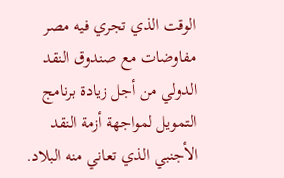الوقت الذي تجري فيه مصر مفاوضات مع صندوق النقد الدولي من أجل زيادة برنامج التمويل لمواجهة أزمة النقد الأجنبي الذي تعاني منه البلاد.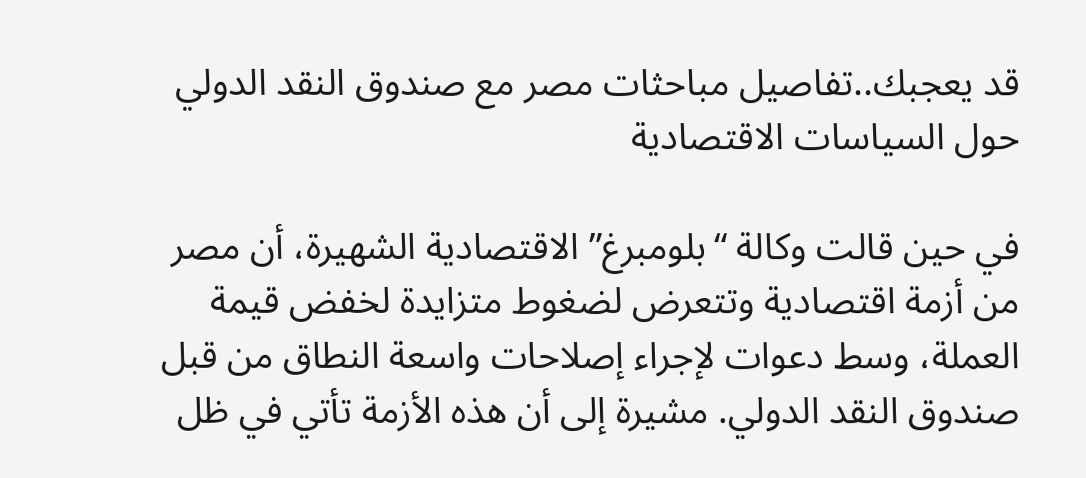قد يعجبك..تفاصيل مباحثات مصر مع صندوق النقد الدولي حول السياسات الاقتصادية

في حين قالت وكالة “بلومبرغ” الاقتصادية الشهيرة، أن مصر من أزمة اقتصادية وتتعرض لضغوط متزايدة لخفض قيمة العملة، وسط دعوات لإجراء إصلاحات واسعة النطاق من قبل صندوق النقد الدولي. مشيرة إلى أن هذه الأزمة تأتي في ظل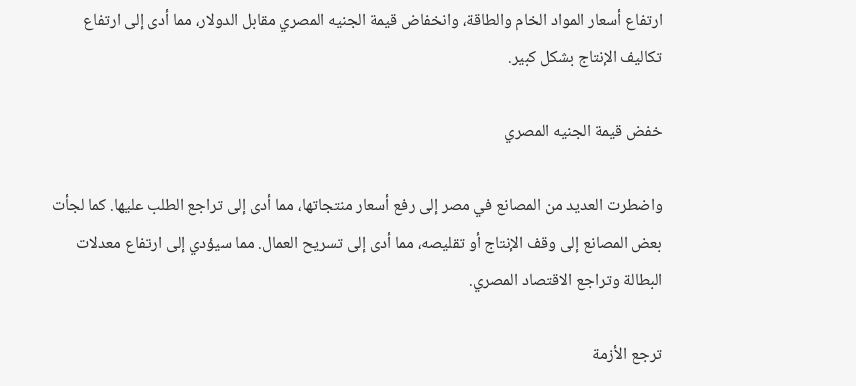ارتفاع أسعار المواد الخام والطاقة، وانخفاض قيمة الجنيه المصري مقابل الدولار، مما أدى إلى ارتفاع تكاليف الإنتاج بشكل كبير.

خفض قيمة الجنيه المصري

واضطرت العديد من المصانع في مصر إلى رفع أسعار منتجاتها، مما أدى إلى تراجع الطلب عليها. كما لجأت بعض المصانع إلى وقف الإنتاج أو تقليصه، مما أدى إلى تسريح العمال. مما سيؤدي إلى ارتفاع معدلات البطالة وتراجع الاقتصاد المصري.

ترجع الأزمة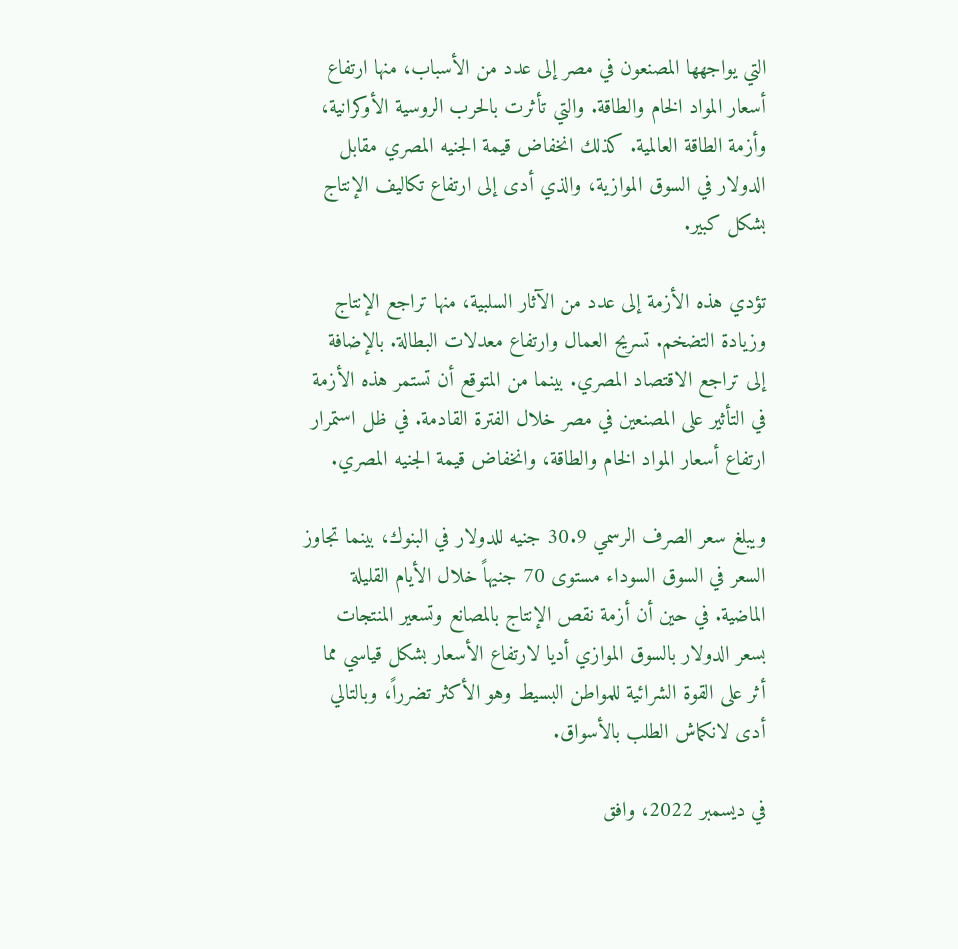التي يواجهها المصنعون في مصر إلى عدد من الأسباب، منها ارتفاع أسعار المواد الخام والطاقة. والتي تأثرت بالحرب الروسية الأوكرانية، وأزمة الطاقة العالمية. كذلك انخفاض قيمة الجنيه المصري مقابل الدولار في السوق الموازية، والذي أدى إلى ارتفاع تكاليف الإنتاج بشكل كبير.

تؤدي هذه الأزمة إلى عدد من الآثار السلبية، منها تراجع الإنتاج وزيادة التضخم. تسريح العمال وارتفاع معدلات البطالة. بالإضافة إلى تراجع الاقتصاد المصري. بينما من المتوقع أن تستمر هذه الأزمة في التأثير على المصنعين في مصر خلال الفترة القادمة. في ظل استمرار ارتفاع أسعار المواد الخام والطاقة، وانخفاض قيمة الجنيه المصري.

ويبلغ سعر الصرف الرسمي 30.9 جنيه للدولار في البنوك، بينما تجاوز السعر في السوق السوداء مستوى 70 جنيهاً خلال الأيام القليلة الماضية. في حين أن أزمة نقص الإنتاج بالمصانع وتسعير المنتجات بسعر الدولار بالسوق الموازي أديا لارتفاع الأسعار بشكل قياسي مما أثر على القوة الشرائية للمواطن البسيط وهو الأكثر تضرراً، وبالتالي أدى لانكماش الطلب بالأسواق.

في ديسمبر 2022، وافق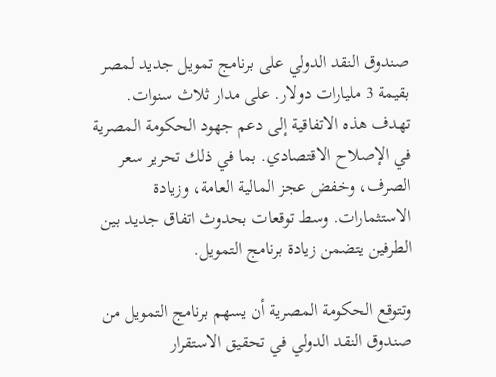صندوق النقد الدولي على برنامج تمويل جديد لمصر بقيمة 3 مليارات دولار. على مدار ثلاث سنوات. تهدف هذه الاتفاقية إلى دعم جهود الحكومة المصرية في الإصلاح الاقتصادي. بما في ذلك تحرير سعر الصرف، وخفض عجز المالية العامة، وزيادة الاستثمارات. وسط توقعات بحدوث اتفاق جديد بين الطرفين يتضمن زيادة برنامج التمويل.

وتتوقع الحكومة المصرية أن يسهم برنامج التمويل من صندوق النقد الدولي في تحقيق الاستقرار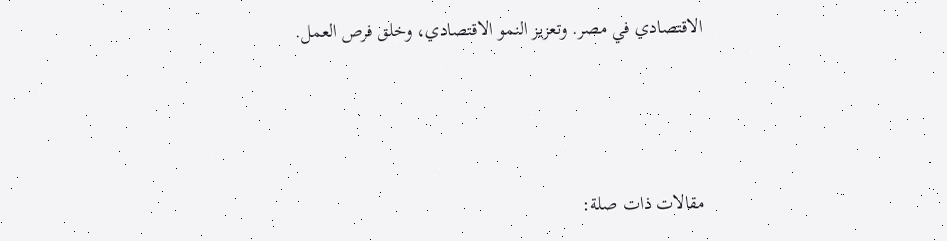الاقتصادي في مصر. وتعزيز النمو الاقتصادي، وخلق فرص العمل.



مقالات ذات صلة: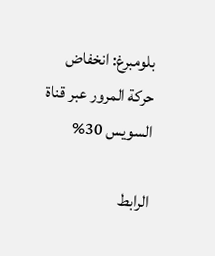بلومبرغ: انخفاض حركة المرور عبر قناة السويس 30%

الرابط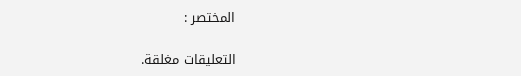المختصر :

التعليقات مغلقة.